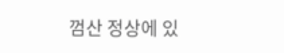껌산 정상에 있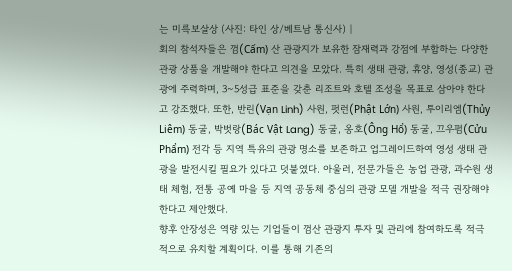는 미륵보살상 (사진: 타인 상/베트남 통신사) |
회의 참석자들은 껌(Cấm) 산 관광지가 보유한 잠재력과 강점에 부합하는 다양한 관광 상품을 개발해야 한다고 의견을 모았다. 특히 생태 관광, 휴양, 영성(종교) 관광에 주력하며, 3~5성급 표준을 갖춘 리조트와 호텔 조성을 목표로 삼아야 한다고 강조했다. 또한, 반린(Vạn Linh) 사원, 펏런(Phật Lớn) 사원, 투이리엠(Thủy Liêm) 동굴, 박벗랑(Bác Vật Lang) 동굴, 옹호(Ông Hổ) 동굴, 끄우펌(Cửu Phẩm) 전각 등 지역 특유의 관광 명소를 보존하고 업그레이드하여 영성 생태 관광을 발전시킬 필요가 있다고 덧붙였다. 아울러, 전문가들은 농업 관광, 과수원 생태 체험, 전통 공예 마을 등 지역 공동체 중심의 관광 모델 개발을 적극 권장해야 한다고 제안했다.
향후 안장성은 역량 있는 기업들이 껌산 관광지 투자 및 관리에 참여하도록 적극적으로 유치할 계획이다. 이를 통해 기존의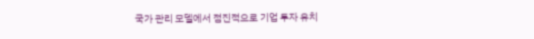국가 관리 모델에서 점진적으로 기업 투자 유치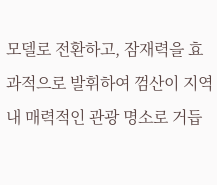모델로 전환하고, 잠재력을 효과적으로 발휘하여 껌산이 지역 내 매력적인 관광 명소로 거듭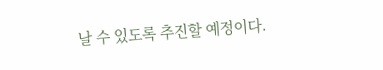날 수 있도록 추진할 예정이다.